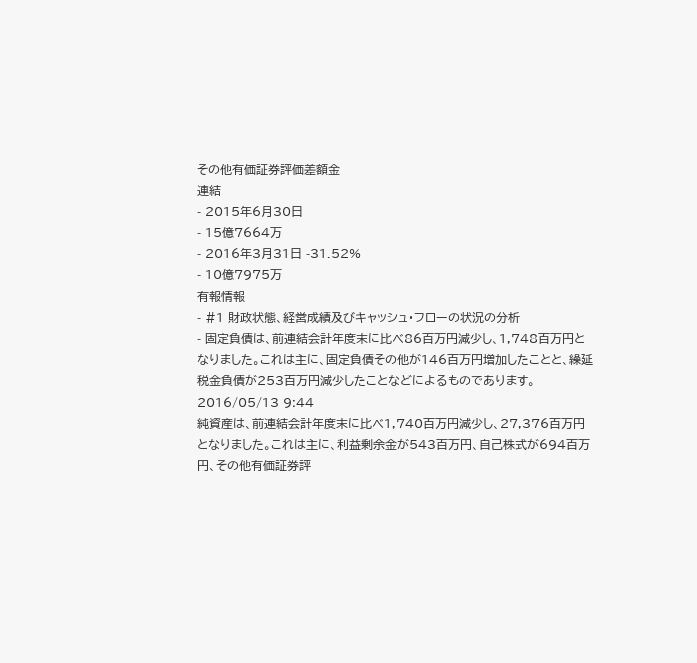その他有価証券評価差額金
連結
- 2015年6月30日
- 15億7664万
- 2016年3月31日 -31.52%
- 10億7975万
有報情報
- #1 財政状態、経営成績及びキャッシュ・フローの状況の分析
- 固定負債は、前連結会計年度末に比べ86百万円減少し、1,748百万円となりました。これは主に、固定負債その他が146百万円増加したことと、繰延税金負債が253百万円減少したことなどによるものであります。2016/05/13 9:44
純資産は、前連結会計年度末に比べ1,740百万円減少し、27,376百万円となりました。これは主に、利益剰余金が543百万円、自己株式が694百万円、その他有価証券評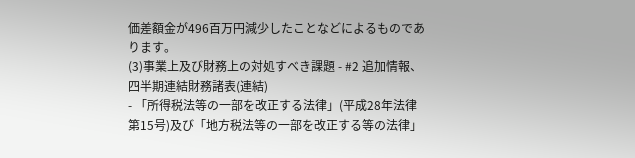価差額金が496百万円減少したことなどによるものであります。
(3)事業上及び財務上の対処すべき課題 - #2 追加情報、四半期連結財務諸表(連結)
- 「所得税法等の一部を改正する法律」(平成28年法律第15号)及び「地方税法等の一部を改正する等の法律」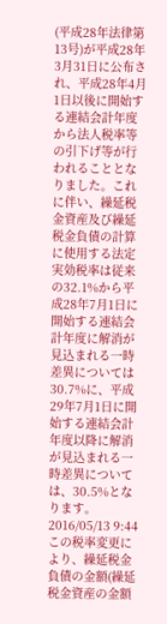(平成28年法律第13号)が平成28年3月31日に公布され、平成28年4月1日以後に開始する連結会計年度から法人税率等の引下げ等が行われることとなりました。これに伴い、繰延税金資産及び繰延税金負債の計算に使用する法定実効税率は従来の32.1%から平成28年7月1日に開始する連結会計年度に解消が見込まれる一時差異については30.7%に、平成29年7月1日に開始する連結会計年度以降に解消が見込まれる一時差異については、30.5%となります。2016/05/13 9:44
この税率変更により、繰延税金負債の金額(繰延税金資産の金額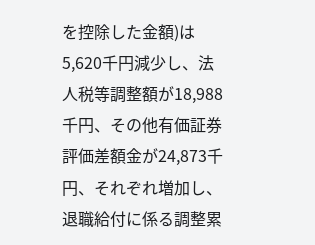を控除した金額)は5,620千円減少し、法人税等調整額が18,988千円、その他有価証券評価差額金が24,873千円、それぞれ増加し、退職給付に係る調整累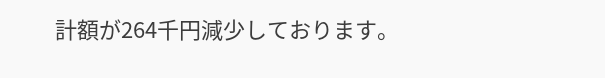計額が264千円減少しております。